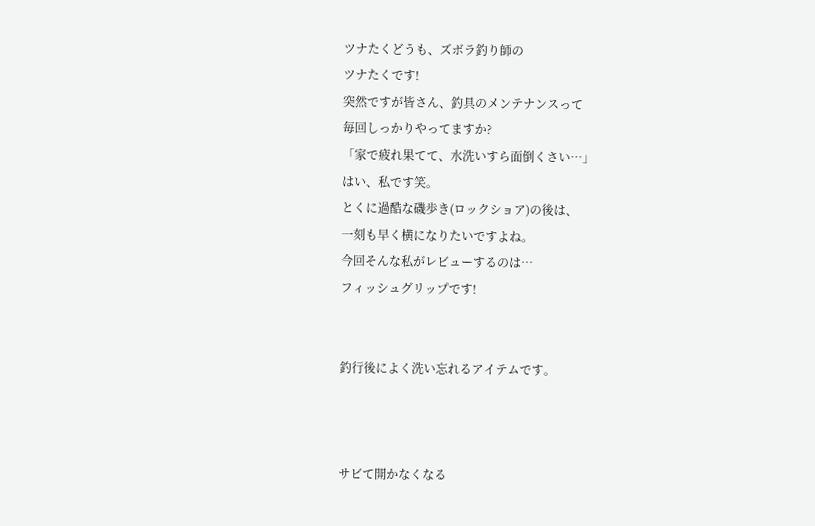ツナたくどうも、ズボラ釣り師の
ツナたくです!
突然ですが皆さん、釣具のメンテナンスって
毎回しっかりやってますか?
「家で疲れ果てて、水洗いすら面倒くさい…」
はい、私です笑。
とくに過酷な磯歩き(ロックショア)の後は、
一刻も早く横になりたいですよね。
今回そんな私がレビューするのは…
フィッシュグリップです!


釣行後によく洗い忘れるアイテムです。



サビて開かなくなる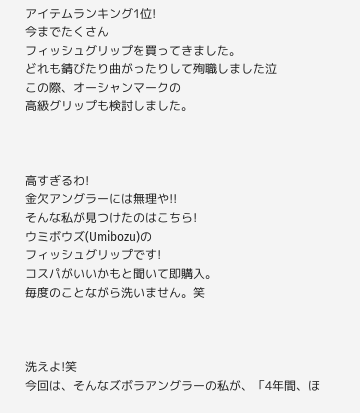アイテムランキング1位!
今までたくさん
フィッシュグリップを買ってきました。
どれも錆びたり曲がったりして殉職しました泣
この際、オーシャンマークの
高級グリップも検討しました。



高すぎるわ!
金欠アングラーには無理や!!
そんな私が見つけたのはこちら!
ウミボウズ(Umibozu)の
フィッシュグリップです!
コスパがいいかもと聞いて即購入。
毎度のことながら洗いません。笑



洗えよ!笑
今回は、そんなズボラアングラーの私が、「4年間、ほ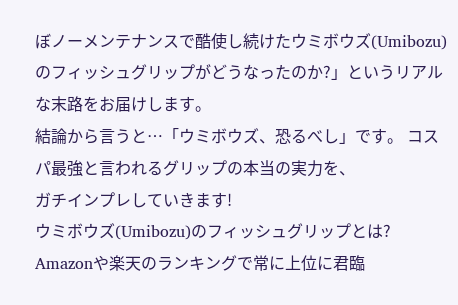ぼノーメンテナンスで酷使し続けたウミボウズ(Umibozu)のフィッシュグリップがどうなったのか?」というリアルな末路をお届けします。
結論から言うと…「ウミボウズ、恐るべし」です。 コスパ最強と言われるグリップの本当の実力を、
ガチインプレしていきます!
ウミボウズ(Umibozu)のフィッシュグリップとは?
Amazonや楽天のランキングで常に上位に君臨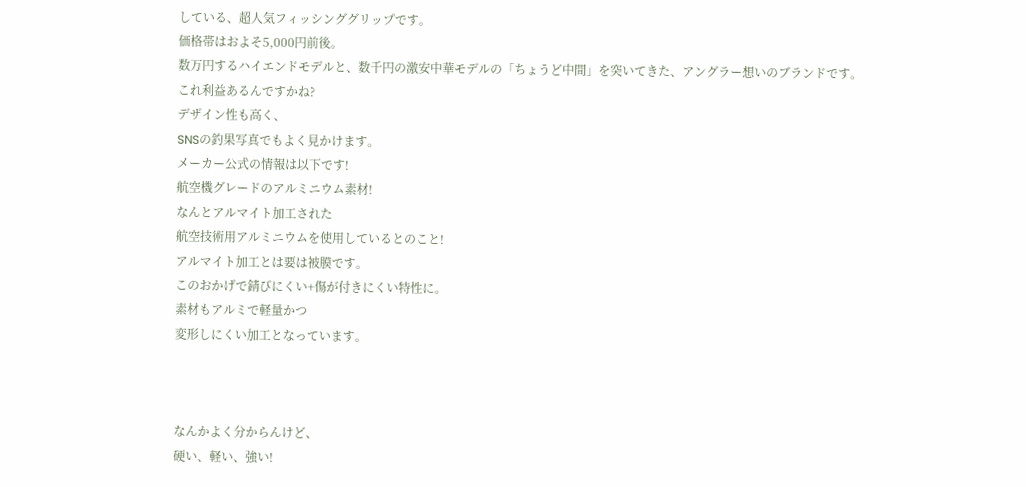している、超人気フィッシンググリップです。
価格帯はおよそ5,000円前後。
数万円するハイエンドモデルと、数千円の激安中華モデルの「ちょうど中間」を突いてきた、アングラー想いのブランドです。
これ利益あるんですかね?
デザイン性も高く、
SNSの釣果写真でもよく見かけます。
メーカー公式の情報は以下です!
航空機グレードのアルミニウム素材!
なんとアルマイト加工された
航空技術用アルミニウムを使用しているとのこと!
アルマイト加工とは要は被膜です。
このおかげで錆びにくい+傷が付きにくい特性に。
素材もアルミで軽量かつ
変形しにくい加工となっています。



なんかよく分からんけど、
硬い、軽い、強い!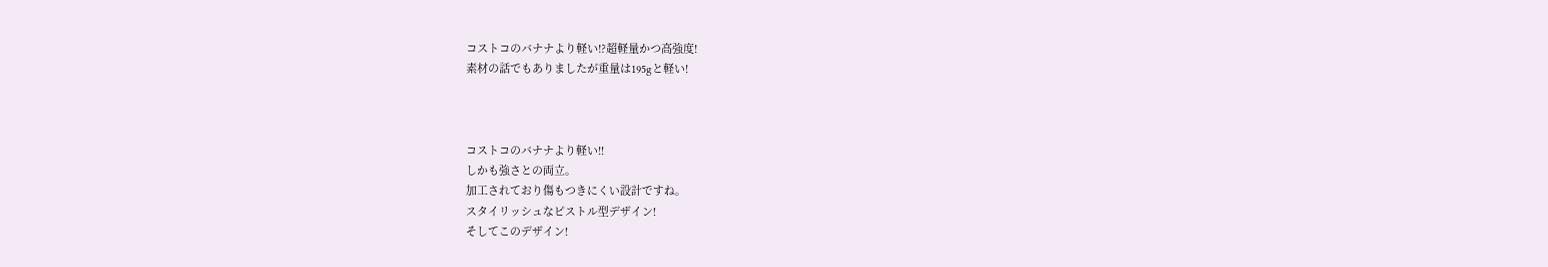コストコのバナナより軽い!?超軽量かつ高強度!
素材の話でもありましたが重量は195gと軽い!



コストコのバナナより軽い!!
しかも強さとの両立。
加工されており傷もつきにくい設計ですね。
スタイリッシュなピストル型デザイン!
そしてこのデザイン!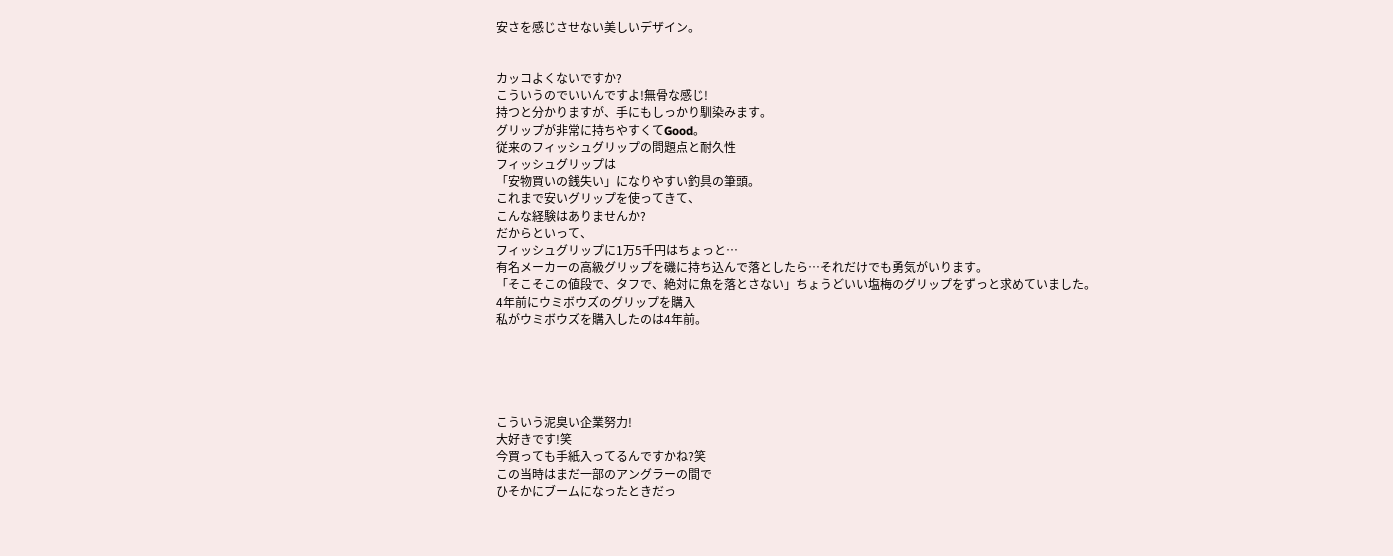安さを感じさせない美しいデザイン。


カッコよくないですか?
こういうのでいいんですよ!無骨な感じ!
持つと分かりますが、手にもしっかり馴染みます。
グリップが非常に持ちやすくてGood。
従来のフィッシュグリップの問題点と耐久性
フィッシュグリップは
「安物買いの銭失い」になりやすい釣具の筆頭。
これまで安いグリップを使ってきて、
こんな経験はありませんか?
だからといって、
フィッシュグリップに1万5千円はちょっと…
有名メーカーの高級グリップを磯に持ち込んで落としたら…それだけでも勇気がいります。
「そこそこの値段で、タフで、絶対に魚を落とさない」ちょうどいい塩梅のグリップをずっと求めていました。
4年前にウミボウズのグリップを購入
私がウミボウズを購入したのは4年前。





こういう泥臭い企業努力!
大好きです!笑
今買っても手紙入ってるんですかね?笑
この当時はまだ一部のアングラーの間で
ひそかにブームになったときだっ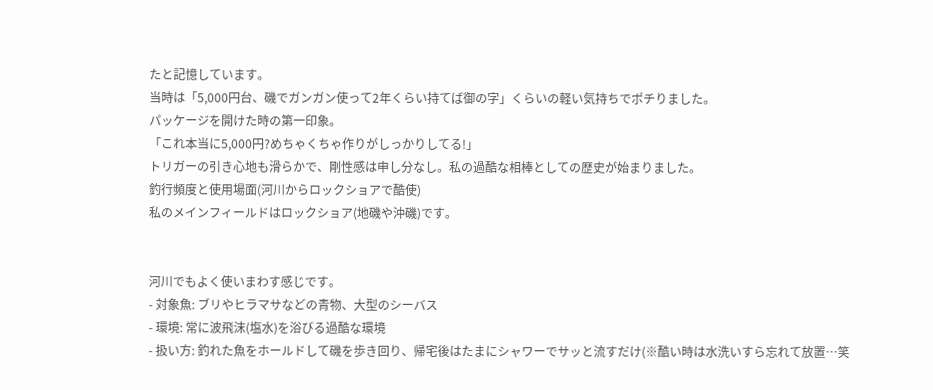たと記憶しています。
当時は「5,000円台、磯でガンガン使って2年くらい持てば御の字」くらいの軽い気持ちでポチりました。
パッケージを開けた時の第一印象。
「これ本当に5,000円?めちゃくちゃ作りがしっかりしてる!」
トリガーの引き心地も滑らかで、剛性感は申し分なし。私の過酷な相棒としての歴史が始まりました。
釣行頻度と使用場面(河川からロックショアで酷使)
私のメインフィールドはロックショア(地磯や沖磯)です。


河川でもよく使いまわす感じです。
- 対象魚: ブリやヒラマサなどの青物、大型のシーバス
- 環境: 常に波飛沫(塩水)を浴びる過酷な環境
- 扱い方: 釣れた魚をホールドして磯を歩き回り、帰宅後はたまにシャワーでサッと流すだけ(※酷い時は水洗いすら忘れて放置…笑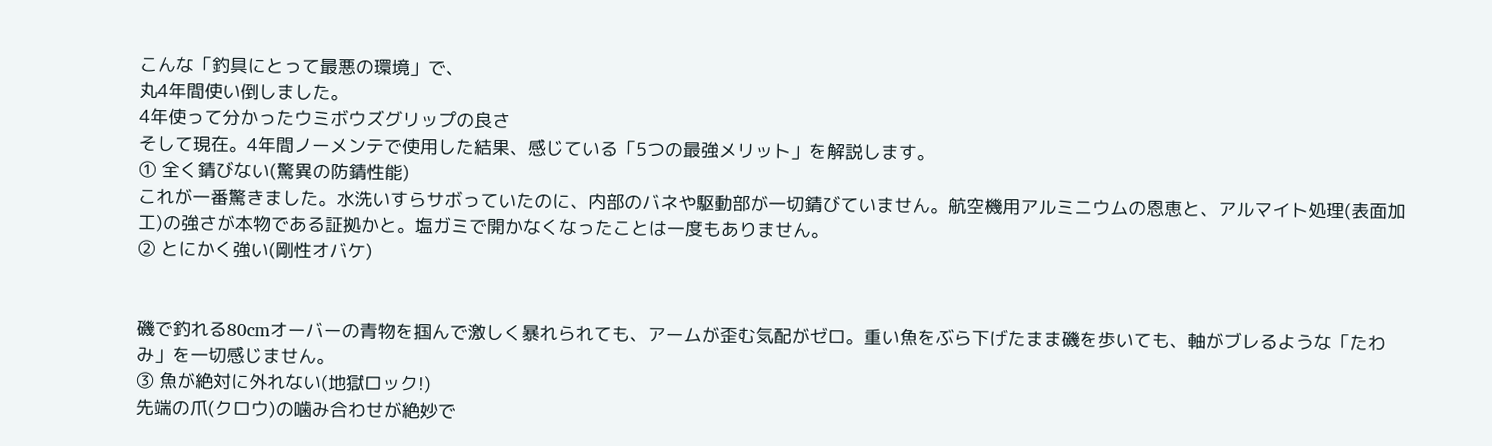こんな「釣具にとって最悪の環境」で、
丸4年間使い倒しました。
4年使って分かったウミボウズグリップの良さ
そして現在。4年間ノーメンテで使用した結果、感じている「5つの最強メリット」を解説します。
① 全く錆びない(驚異の防錆性能)
これが一番驚きました。水洗いすらサボっていたのに、内部のバネや駆動部が一切錆びていません。航空機用アルミニウムの恩恵と、アルマイト処理(表面加工)の強さが本物である証拠かと。塩ガミで開かなくなったことは一度もありません。
② とにかく強い(剛性オバケ)


磯で釣れる80cmオーバーの青物を掴んで激しく暴れられても、アームが歪む気配がゼロ。重い魚をぶら下げたまま磯を歩いても、軸がブレるような「たわみ」を一切感じません。
③ 魚が絶対に外れない(地獄ロック!)
先端の爪(クロウ)の噛み合わせが絶妙で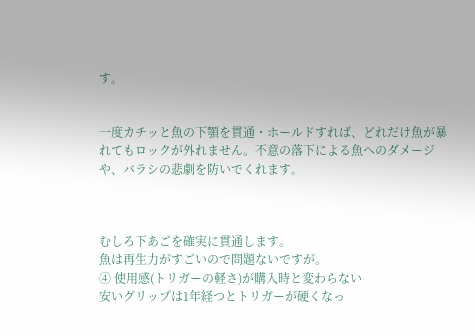す。


一度カチッと魚の下顎を貫通・ホールドすれば、どれだけ魚が暴れてもロックが外れません。不意の落下による魚へのダメージや、バラシの悲劇を防いでくれます。



むしろ下あごを確実に貫通します。
魚は再生力がすごいので問題ないですが。
④ 使用感(トリガーの軽さ)が購入時と変わらない
安いグリップは1年経つとトリガーが硬くなっ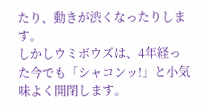たり、動きが渋くなったりします。
しかしウミボウズは、4年経った今でも「シャコンッ!」と小気味よく開閉します。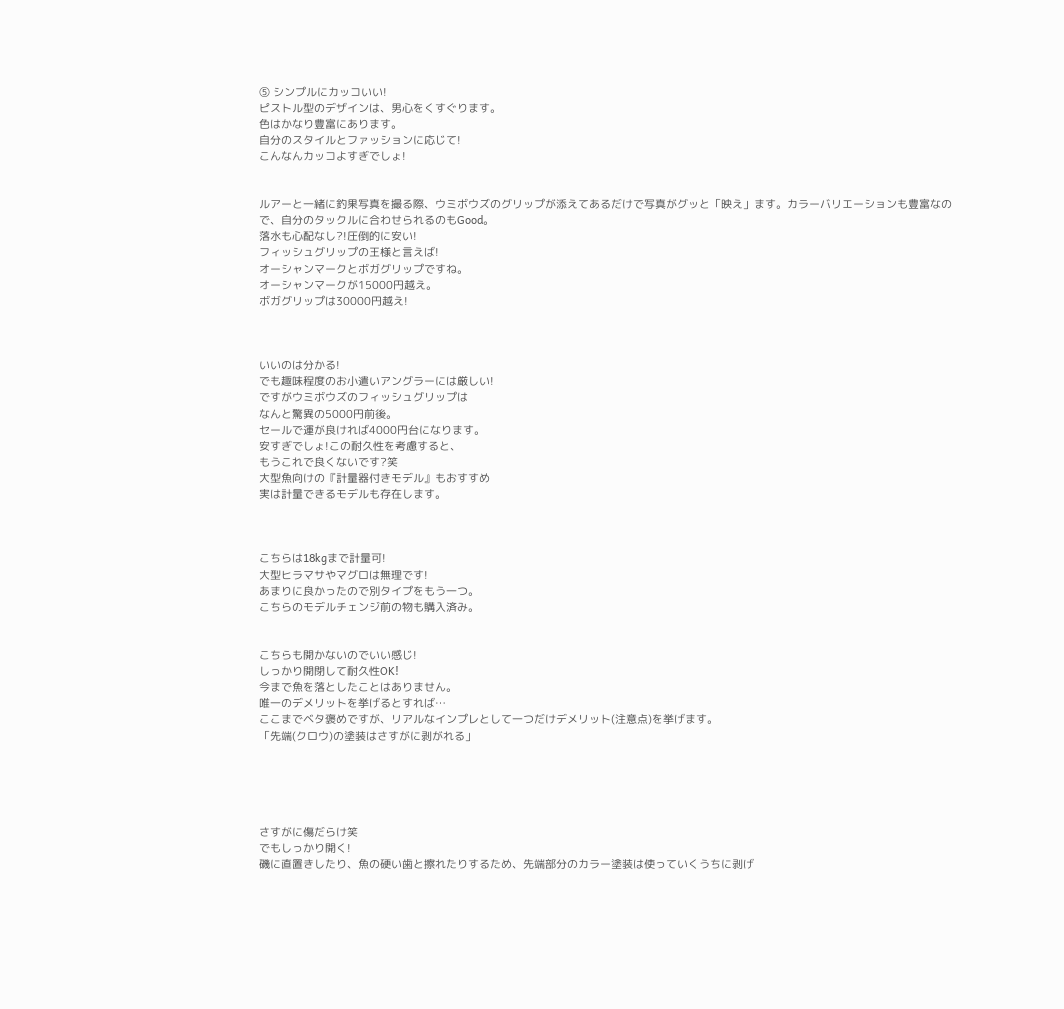⑤ シンプルにカッコいい!
ピストル型のデザインは、男心をくすぐります。
色はかなり豊富にあります。
自分のスタイルとファッションに応じて!
こんなんカッコよすぎでしょ!


ルアーと一緒に釣果写真を撮る際、ウミボウズのグリップが添えてあるだけで写真がグッと「映え」ます。カラーバリエーションも豊富なので、自分のタックルに合わせられるのもGood。
落水も心配なし?!圧倒的に安い!
フィッシュグリップの王様と言えば!
オーシャンマークとボガグリップですね。
オーシャンマークが15000円越え。
ボガグリップは30000円越え!



いいのは分かる!
でも趣味程度のお小遣いアングラーには厳しい!
ですがウミボウズのフィッシュグリップは
なんと驚異の5000円前後。
セールで運が良ければ4000円台になります。
安すぎでしょ!この耐久性を考慮すると、
もうこれで良くないです?笑
大型魚向けの『計量器付きモデル』もおすすめ
実は計量できるモデルも存在します。



こちらは18kgまで計量可!
大型ヒラマサやマグロは無理です!
あまりに良かったので別タイプをもう一つ。
こちらのモデルチェンジ前の物も購入済み。


こちらも開かないのでいい感じ!
しっかり開閉して耐久性OK!
今まで魚を落としたことはありません。
唯一のデメリットを挙げるとすれば…
ここまでベタ褒めですが、リアルなインプレとして一つだけデメリット(注意点)を挙げます。
「先端(クロウ)の塗装はさすがに剥がれる」





さすがに傷だらけ笑
でもしっかり開く!
磯に直置きしたり、魚の硬い歯と擦れたりするため、先端部分のカラー塗装は使っていくうちに剥げ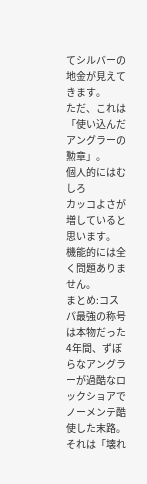てシルバーの地金が見えてきます。
ただ、これは「使い込んだアングラーの勲章」。
個人的にはむしろ
カッコよさが増していると思います。
機能的には全く問題ありません。
まとめ:コスパ最強の称号は本物だった
4年間、ずぼらなアングラーが過酷なロックショアでノーメンテ酷使した末路。
それは「壊れ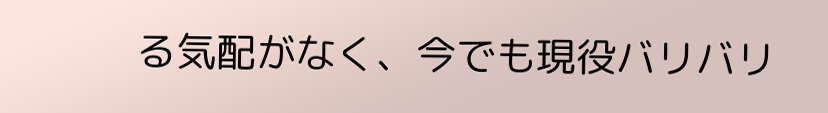る気配がなく、今でも現役バリバリ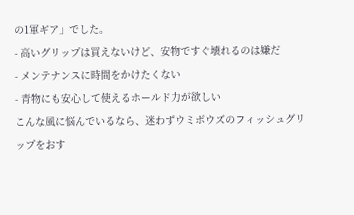の1軍ギア」でした。
- 高いグリップは買えないけど、安物ですぐ壊れるのは嫌だ
- メンテナンスに時間をかけたくない
- 青物にも安心して使えるホールド力が欲しい
こんな風に悩んでいるなら、迷わずウミボウズのフィッシュグリップをおす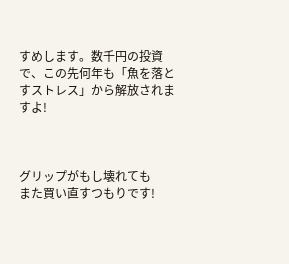すめします。数千円の投資で、この先何年も「魚を落とすストレス」から解放されますよ!



グリップがもし壊れても
また買い直すつもりです!